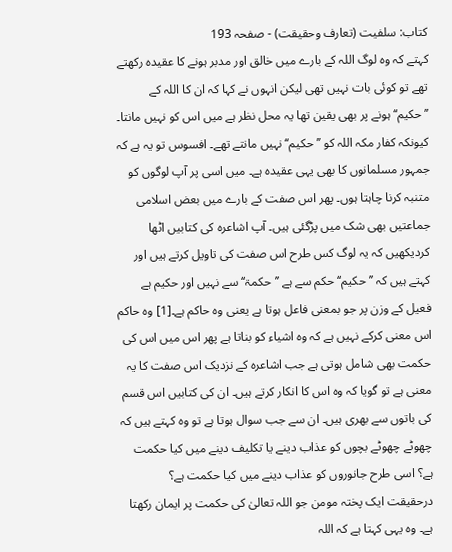کتاب: سلفیت (تعارف وحقیقت) - صفحہ 193
کہتے کہ وہ لوگ اللہ کے بارے میں خالق اور مدبر ہونے کا عقیدہ رکھتے تھے تو کوئی بات نہیں تھی لیکن انہوں نے کہا کہ ان کا اللہ کے ’’حکیم‘‘ ہونے پر بھی یقین تھا یہ محل نظر ہے میں اس کو نہیں مانتا۔ کیونکہ کفار مکہ اللہ کو ’’حکیم‘‘ نہیں مانتے تھے۔ افسوس تو یہ ہے کہ جمہور مسلمانوں کا بھی یہی عقیدہ ہے۔ میں اسی پر آپ لوگوں کو متنبہ کرنا چاہتا ہوں۔ پھر اس صفت کے بارے میں بعض اسلامی جماعتیں بھی شک میں پڑگئی ہیں۔ آپ اشاعرہ کی کتابیں اٹھا کردیکھیں کہ یہ لوگ کس طرح اس صفت کی تاویل کرتے ہیں اور کہتے ہیں کہ ’’حکیم‘‘ حکم سے ہے ’’حکمۃ‘‘ سے نہیں اور حکیم ہے فعیل کے وزن پر جو بمعنی فاعل ہوتا ہے یعنی وہ حاکم ہے۔[1] وہ حاکم اس معنی کرکے نہیں ہے کہ وہ اشیاء کو بناتا ہے پھر اس میں اس کی حکمت بھی شامل ہوتی ہے جب اشاعرہ کے نزدیک اس صفت کا یہ معنی ہے تو گویا کہ وہ اس کا انکار کرتے ہیں۔ ان کی کتابیں اس قسم کی باتوں سے بھری ہیں۔ ان سے جب سوال ہوتا ہے تو وہ کہتے ہیں کہ چھوٹے چھوٹے بچوں کو عذاب دینے یا تکلیف دینے میں کیا حکمت ہے؟ اسی طرح جانوروں کو عذاب دینے میں کیا حکمت ہے؟
درحقیقت ایک پختہ مومن جو اللہ تعالیٰ کی حکمت پر ایمان رکھتا ہے۔ وہ یہی کہتا ہے کہ اللہ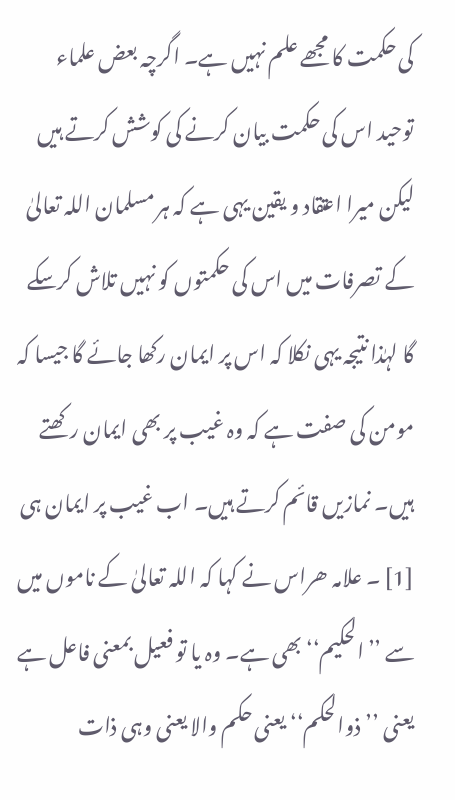کی حکمت کا مجھے علم نہیں ہے۔ اگرچہ بعض علماء توحید اس کی حکمت بیان کرنے کی کوشش کرتے ہیں لیکن میرا اعتقاد و یقین یہی ہے کہ ہر مسلمان اللہ تعالیٰ کے تصرفات میں اس کی حکمتوں کو نہیں تلاش کرسکے گا لہٰذا نتیجہ یہی نکلا کہ اس پر ایمان رکھا جائے گا جیسا کہ مومن کی صفت ہے کہ وہ غیب پر بھی ایمان رکھتے ہیں۔ نمازیں قائم کرتے ہیں۔ اب غیب پر ایمان ہی
[1] ۔ علامہ ھراس نے کہا کہ اللہ تعالیٰ کے ناموں میں سے ’’الحکیم‘‘ بھی ہے۔ وہ یا تو فعیل بمعنی فاعل ہے یعنی ’’ذوالحکم‘‘ یعنی حکم والا یعنی وہی ذات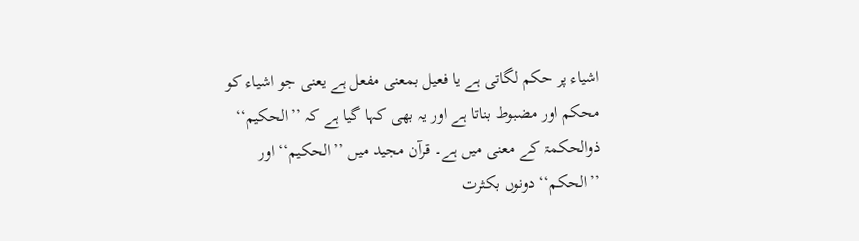اشیاء پر حکم لگاتی ہے یا فعیل بمعنی مفعل ہے یعنی جو اشیاء کو محکم اور مضبوط بناتا ہے اور یہ بھی کہا گیا ہے کہ ’’الحکیم‘‘ ذوالحکمۃ کے معنی میں ہے۔ قرآن مجید میں ’’الحکیم‘‘ اور ’’الحکم‘‘ دونوں بکثرت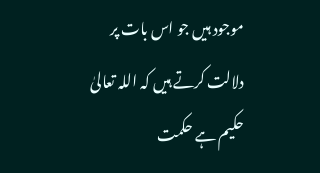موجود ہیں جو اس بات پر دلالت کرتے ہیں کہ اللہ تعالیٰ حکیم ہے حکمت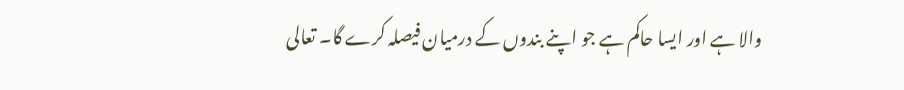والا ہے اور ایسا حاکم ہے جو اپنے بندوں کے درمیان فیصلہ کرے گا۔ تعالی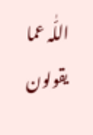اللّٰہ عما یقولون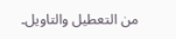من التعطیل والتاویل۔